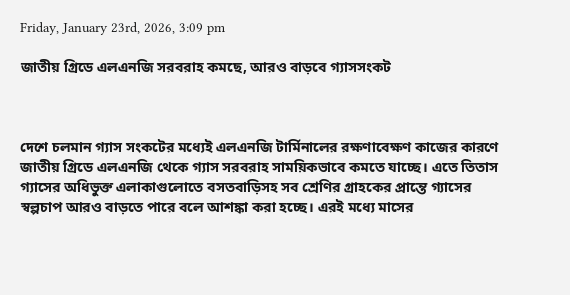Friday, January 23rd, 2026, 3:09 pm

জাতীয় গ্রিডে এলএনজি সরবরাহ কমছে, আরও বাড়বে গ্যাসসংকট



দেশে চলমান গ্যাস সংকটের মধ্যেই এলএনজি টার্মিনালের রক্ষণাবেক্ষণ কাজের কারণে জাতীয় গ্রিডে এলএনজি থেকে গ্যাস সরবরাহ সাময়িকভাবে কমতে যাচ্ছে। এতে তিতাস গ্যাসের অধিভুক্ত এলাকাগুলোতে বসতবাড়িসহ সব শ্রেণির গ্রাহকের প্রান্তে গ্যাসের স্বল্পচাপ আরও বাড়তে পারে বলে আশঙ্কা করা হচ্ছে। এরই মধ্যে মাসের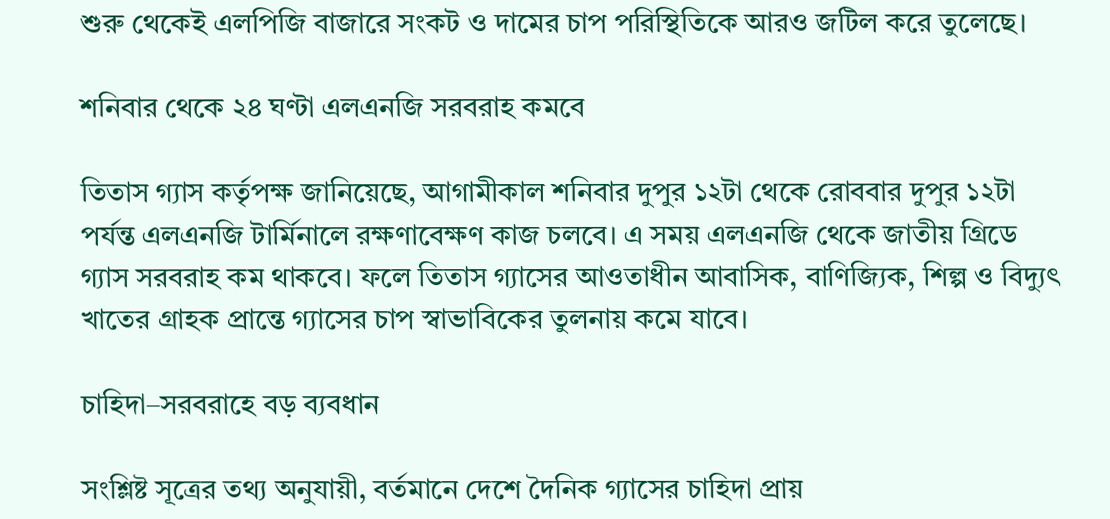শুরু থেকেই এলপিজি বাজারে সংকট ও দামের চাপ পরিস্থিতিকে আরও জটিল করে তুলেছে।

শনিবার থেকে ২৪ ঘণ্টা এলএনজি সরবরাহ কমবে

তিতাস গ্যাস কর্তৃপক্ষ জানিয়েছে, আগামীকাল শনিবার দুপুর ১২টা থেকে রোববার দুপুর ১২টা পর্যন্ত এলএনজি টার্মিনালে রক্ষণাবেক্ষণ কাজ চলবে। এ সময় এলএনজি থেকে জাতীয় গ্রিডে গ্যাস সরবরাহ কম থাকবে। ফলে তিতাস গ্যাসের আওতাধীন আবাসিক, বাণিজ্যিক, শিল্প ও বিদ্যুৎ খাতের গ্রাহক প্রান্তে গ্যাসের চাপ স্বাভাবিকের তুলনায় কমে যাবে।

চাহিদা–সরবরাহে বড় ব্যবধান

সংশ্লিষ্ট সূত্রের তথ্য অনুযায়ী, বর্তমানে দেশে দৈনিক গ্যাসের চাহিদা প্রায়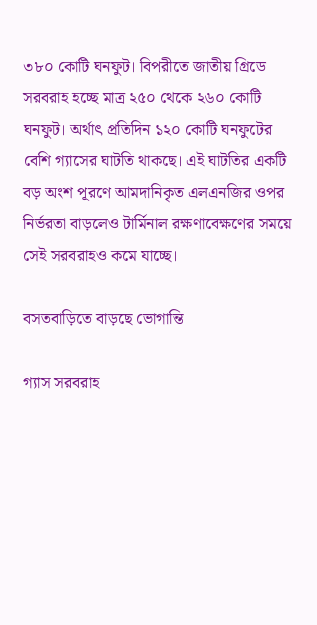৩৮০ কোটি ঘনফুট। বিপরীতে জাতীয় গ্রিডে সরবরাহ হচ্ছে মাত্র ২৫০ থেকে ২৬০ কোটি ঘনফুট। অর্থাৎ প্রতিদিন ১২০ কোটি ঘনফুটের বেশি গ্যাসের ঘাটতি থাকছে। এই ঘাটতির একটি বড় অংশ পূরণে আমদানিকৃত এলএনজির ওপর নির্ভরতা বাড়লেও টার্মিনাল রক্ষণাবেক্ষণের সময়ে সেই সরবরাহও কমে যাচ্ছে।

বসতবাড়িতে বাড়ছে ভোগান্তি

গ্যাস সরবরাহ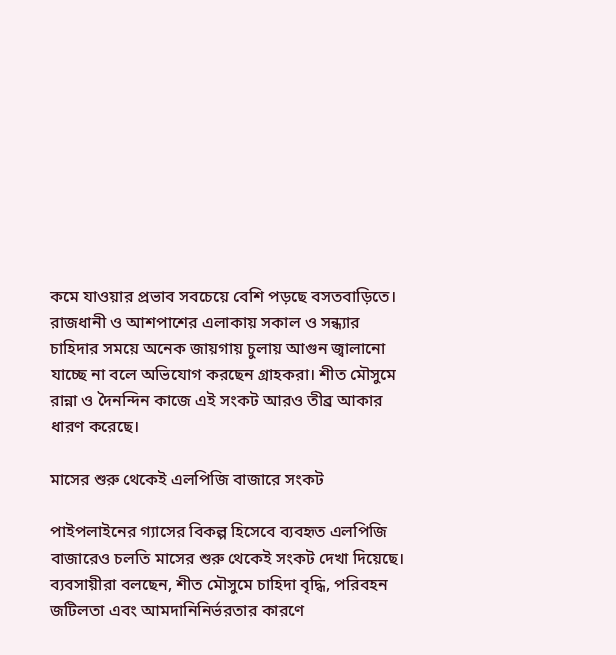কমে যাওয়ার প্রভাব সবচেয়ে বেশি পড়ছে বসতবাড়িতে। রাজধানী ও আশপাশের এলাকায় সকাল ও সন্ধ্যার চাহিদার সময়ে অনেক জায়গায় চুলায় আগুন জ্বালানো যাচ্ছে না বলে অভিযোগ করছেন গ্রাহকরা। শীত মৌসুমে রান্না ও দৈনন্দিন কাজে এই সংকট আরও তীব্র আকার ধারণ করেছে।

মাসের শুরু থেকেই এলপিজি বাজারে সংকট

পাইপলাইনের গ্যাসের বিকল্প হিসেবে ব্যবহৃত এলপিজি বাজারেও চলতি মাসের শুরু থেকেই সংকট দেখা দিয়েছে। ব্যবসায়ীরা বলছেন, শীত মৌসুমে চাহিদা বৃদ্ধি, পরিবহন জটিলতা এবং আমদানিনির্ভরতার কারণে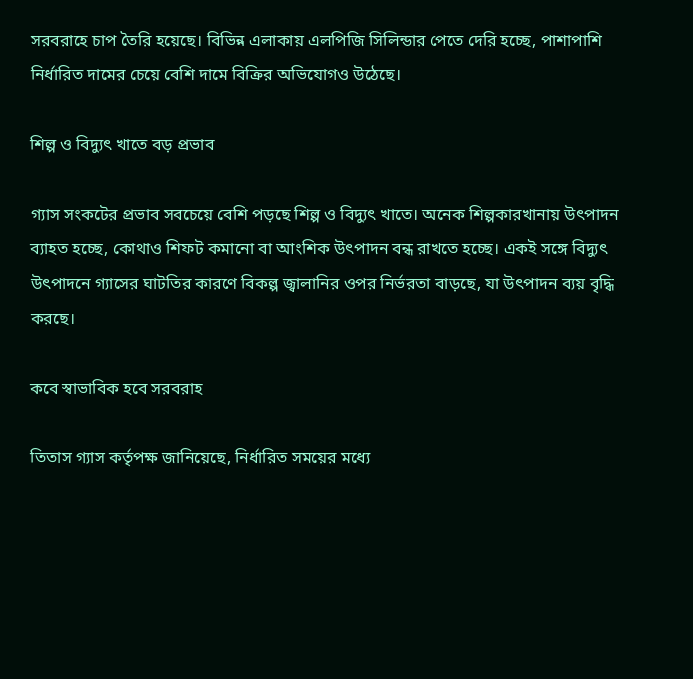সরবরাহে চাপ তৈরি হয়েছে। বিভিন্ন এলাকায় এলপিজি সিলিন্ডার পেতে দেরি হচ্ছে, পাশাপাশি নির্ধারিত দামের চেয়ে বেশি দামে বিক্রির অভিযোগও উঠেছে।

শিল্প ও বিদ্যুৎ খাতে বড় প্রভাব

গ্যাস সংকটের প্রভাব সবচেয়ে বেশি পড়ছে শিল্প ও বিদ্যুৎ খাতে। অনেক শিল্পকারখানায় উৎপাদন ব্যাহত হচ্ছে, কোথাও শিফট কমানো বা আংশিক উৎপাদন বন্ধ রাখতে হচ্ছে। একই সঙ্গে বিদ্যুৎ উৎপাদনে গ্যাসের ঘাটতির কারণে বিকল্প জ্বালানির ওপর নির্ভরতা বাড়ছে, যা উৎপাদন ব্যয় বৃদ্ধি করছে।

কবে স্বাভাবিক হবে সরবরাহ

তিতাস গ্যাস কর্তৃপক্ষ জানিয়েছে, নির্ধারিত সময়ের মধ্যে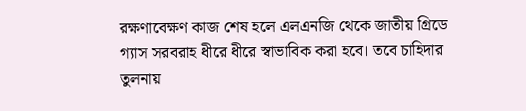রক্ষণাবেক্ষণ কাজ শেষ হলে এলএনজি থেকে জাতীয় গ্রিডে গ্যাস সরবরাহ ধীরে ধীরে স্বাভাবিক করা হবে। তবে চাহিদার তুলনায়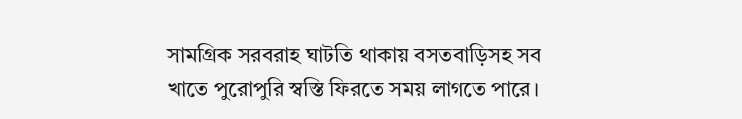সামগ্রিক সরবরাহ ঘাটতি থাকায় বসতবাড়িসহ সব খাতে পুরোপুরি স্বস্তি ফিরতে সময় লাগতে পারে।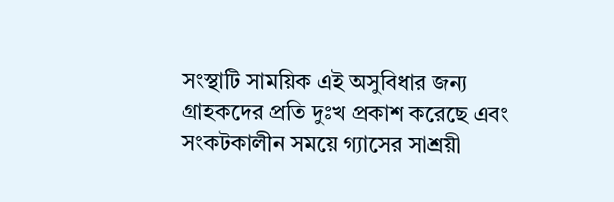সংস্থাটি সাময়িক এই অসুবিধার জন্য গ্রাহকদের প্রতি দুঃখ প্রকাশ করেছে এবং সংকটকালীন সময়ে গ্যাসের সাশ্রয়ী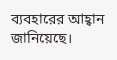ব্যবহারের আহ্বান জানিয়েছে।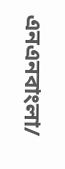এনএনবাংলা/